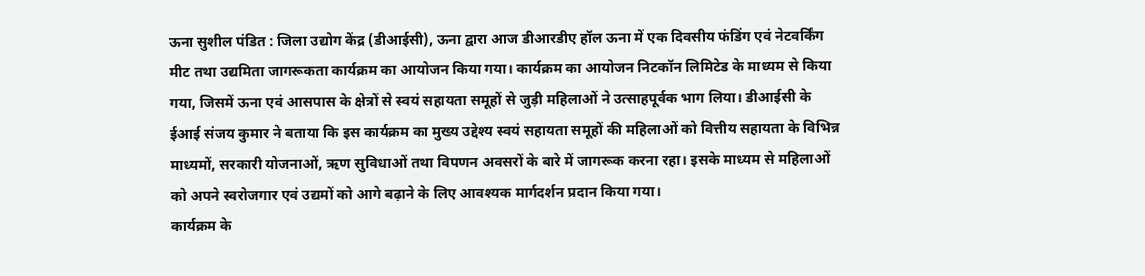ऊना सुशील पंडित : जिला उद्योग केंद्र (डीआईसी), ऊना द्वारा आज डीआरडीए हॉल ऊना में एक दिवसीय फंडिंग एवं नेटवर्किंग मीट तथा उद्यमिता जागरूकता कार्यक्रम का आयोजन किया गया। कार्यक्रम का आयोजन निटकॉन लिमिटेड के माध्यम से किया गया, जिसमें ऊना एवं आसपास के क्षेत्रों से स्वयं सहायता समूहों से जुड़ी महिलाओं ने उत्साहपूर्वक भाग लिया। डीआईसी के ईआई संजय कुमार ने बताया कि इस कार्यक्रम का मुख्य उद्देश्य स्वयं सहायता समूहों की महिलाओं को वित्तीय सहायता के विभिन्न माध्यमों, सरकारी योजनाओं, ऋण सुविधाओं तथा विपणन अवसरों के बारे में जागरूक करना रहा। इसके माध्यम से महिलाओं को अपने स्वरोजगार एवं उद्यमों को आगे बढ़ाने के लिए आवश्यक मार्गदर्शन प्रदान किया गया।
कार्यक्रम के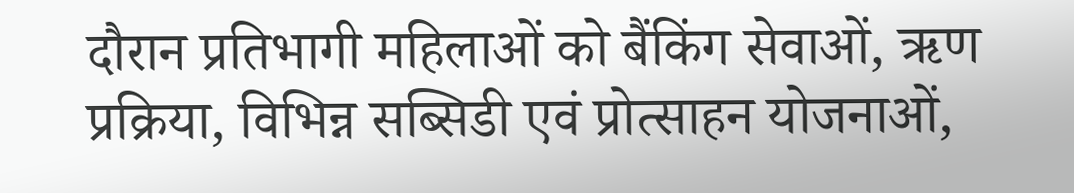दौरान प्रतिभागी महिलाओं को बैंकिंग सेवाओं, ऋण प्रक्रिया, विभिन्न सब्सिडी एवं प्रोत्साहन योजनाओं,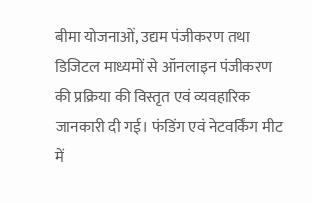बीमा योजनाओं, उद्यम पंजीकरण तथा डिजिटल माध्यमों से ऑनलाइन पंजीकरण की प्रक्रिया की विस्तृत एवं व्यवहारिक जानकारी दी गई। फंडिंग एवं नेटवर्किंग मीट में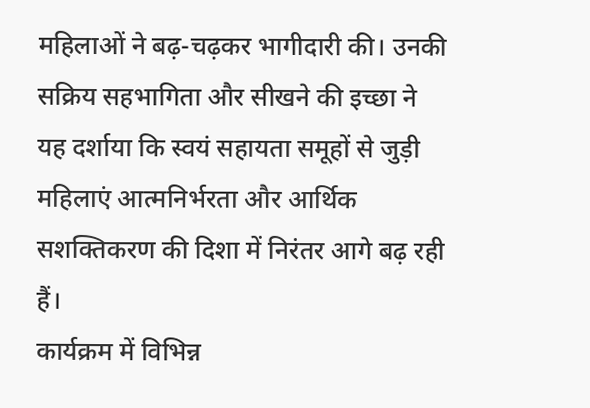महिलाओं ने बढ़-चढ़कर भागीदारी की। उनकी सक्रिय सहभागिता और सीखने की इच्छा ने यह दर्शाया कि स्वयं सहायता समूहों से जुड़ी महिलाएं आत्मनिर्भरता और आर्थिक सशक्तिकरण की दिशा में निरंतर आगे बढ़ रही हैं।
कार्यक्रम में विभिन्न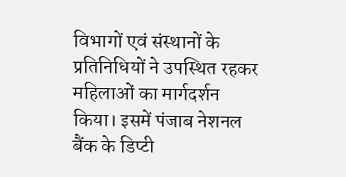विभागों एवं संस्थानों के प्रतिनिधियों ने उपस्थित रहकर महिलाओं का मार्गदर्शन किया। इसमें पंजाब नेशनल बैंक के डिप्टी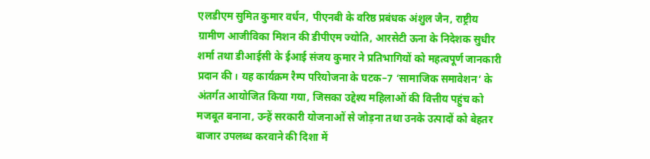एलडीएम सुमित कुमार वर्धन, पीएनबी के वरिष्ठ प्रबंधक अंशुल जैन, राष्ट्रीय ग्रामीण आजीविका मिशन की डीपीएम ज्योति, आरसेटी ऊना के निदेशक सुधीर शर्मा तथा डीआईसी के ईआई संजय कुमार ने प्रतिभागियों को महत्वपूर्ण जानकारी प्रदान की। यह कार्यक्रम रैम्प परियोजना के घटक–7 ‘सामाजिक समावेशन’ के अंतर्गत आयोजित किया गया, जिसका उद्देश्य महिलाओं की वित्तीय पहुंच को मजबूत बनाना, उन्हें सरकारी योजनाओं से जोड़ना तथा उनके उत्पादों को बेहतर बाजार उपलब्ध करवाने की दिशा में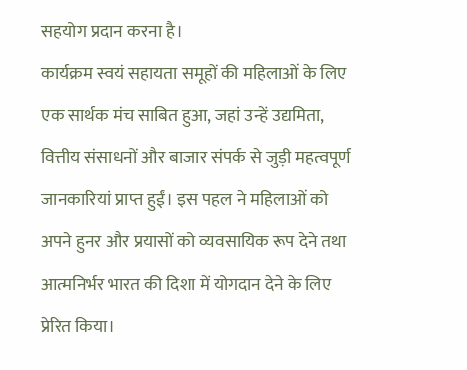सहयोग प्रदान करना है।
कार्यक्रम स्वयं सहायता समूहों की महिलाओं के लिए एक सार्थक मंच साबित हुआ, जहां उन्हें उद्यमिता, वित्तीय संसाधनों और बाजार संपर्क से जुड़ी महत्वपूर्ण जानकारियां प्राप्त हुईं। इस पहल ने महिलाओं को अपने हुनर और प्रयासों को व्यवसायिक रूप देने तथा आत्मनिर्भर भारत की दिशा में योगदान देने के लिए प्रेरित किया।